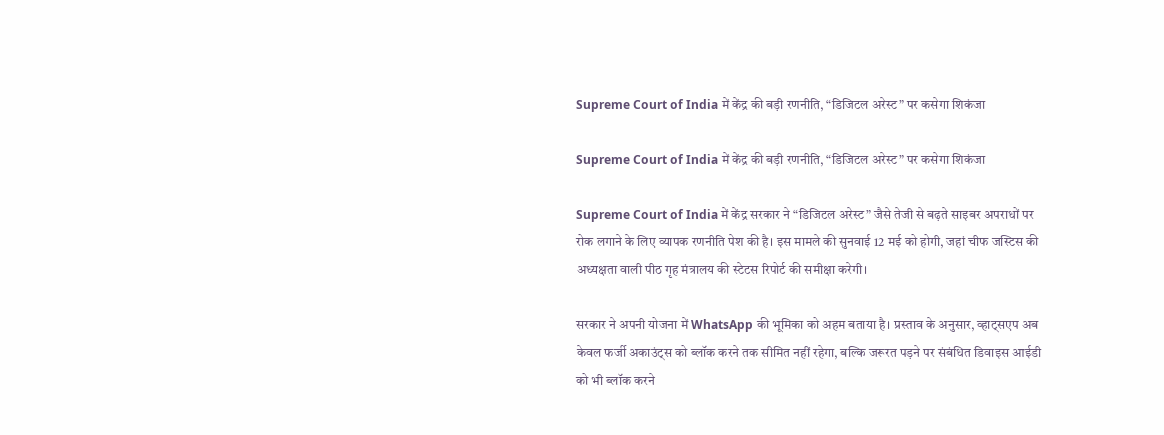Supreme Court of India में केंद्र की बड़ी रणनीति, “डिजिटल अरेस्ट” पर कसेगा शिकंजा

Supreme Court of India में केंद्र की बड़ी रणनीति, “डिजिटल अरेस्ट” पर कसेगा शिकंजा

Supreme Court of India में केंद्र सरकार ने “डिजिटल अरेस्ट” जैसे तेजी से बढ़ते साइबर अपराधों पर रोक लगाने के लिए व्यापक रणनीति पेश की है। इस मामले की सुनवाई 12 मई को होगी, जहां चीफ जस्टिस की अध्यक्षता वाली पीठ गृह मंत्रालय की स्टेटस रिपोर्ट की समीक्षा करेगी।

सरकार ने अपनी योजना में WhatsApp की भूमिका को अहम बताया है। प्रस्ताव के अनुसार, व्हाट्सएप अब केवल फर्जी अकाउंट्स को ब्लॉक करने तक सीमित नहीं रहेगा, बल्कि जरूरत पड़ने पर संबंधित डिवाइस आईडी को भी ब्लॉक करने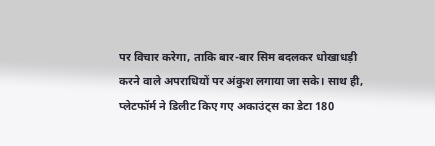पर विचार करेगा, ताकि बार-बार सिम बदलकर धोखाधड़ी करने वाले अपराधियों पर अंकुश लगाया जा सके। साथ ही, प्लेटफॉर्म ने डिलीट किए गए अकाउंट्स का डेटा 180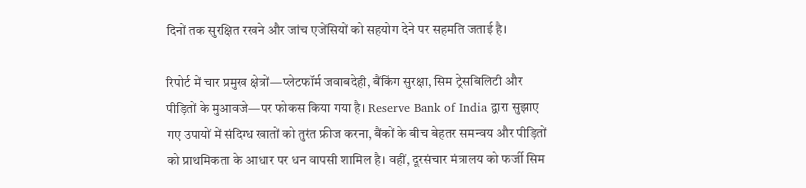दिनों तक सुरक्षित रखने और जांच एजेंसियों को सहयोग देने पर सहमति जताई है।

रिपोर्ट में चार प्रमुख क्षेत्रों—प्लेटफॉर्म जवाबदेही, बैंकिंग सुरक्षा, सिम ट्रेसबिलिटी और पीड़ितों के मुआवजे—पर फोकस किया गया है। Reserve Bank of India द्वारा सुझाए गए उपायों में संदिग्ध खातों को तुरंत फ्रीज करना, बैंकों के बीच बेहतर समन्वय और पीड़ितों को प्राथमिकता के आधार पर धन वापसी शामिल है। वहीं, दूरसंचार मंत्रालय को फर्जी सिम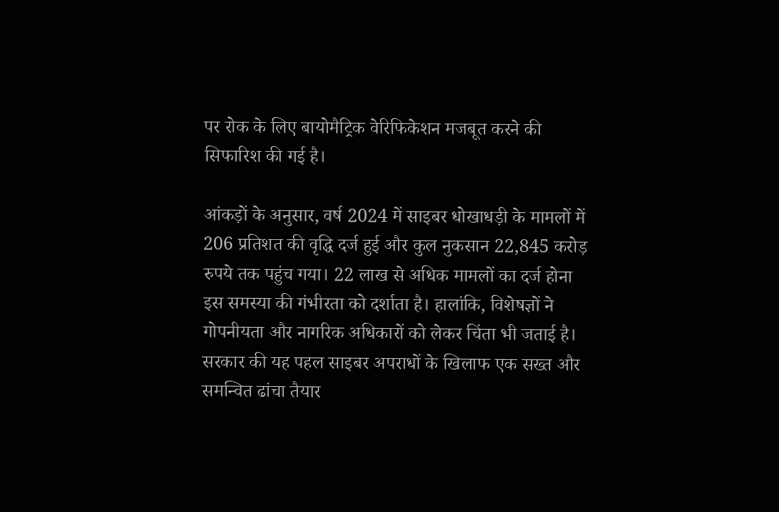पर रोक के लिए बायोमैट्रिक वेरिफिकेशन मजबूत करने की सिफारिश की गई है।

आंकड़ों के अनुसार, वर्ष 2024 में साइबर धोखाधड़ी के मामलों में 206 प्रतिशत की वृद्धि दर्ज हुई और कुल नुकसान 22,845 करोड़ रुपये तक पहुंच गया। 22 लाख से अधिक मामलों का दर्ज होना इस समस्या की गंभीरता को दर्शाता है। हालांकि, विशेषज्ञों ने गोपनीयता और नागरिक अधिकारों को लेकर चिंता भी जताई है। सरकार की यह पहल साइबर अपराधों के खिलाफ एक सख्त और समन्वित ढांचा तैयार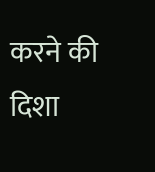करने की दिशा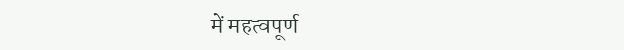में महत्वपूर्ण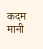कदम मानी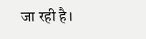जा रही है।